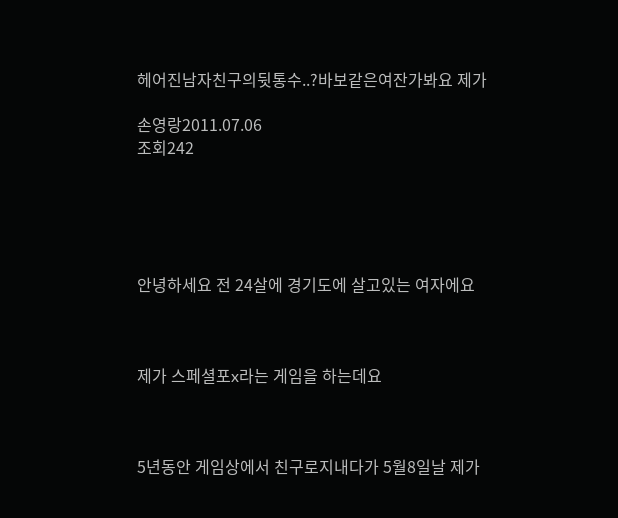헤어진남자친구의뒷통수..?바보같은여잔가봐요 제가

손영랑2011.07.06
조회242





안녕하세요 전 24살에 경기도에 살고있는 여자에요



제가 스페셜포x라는 게임을 하는데요



5년동안 게임상에서 친구로지내다가 5월8일날 제가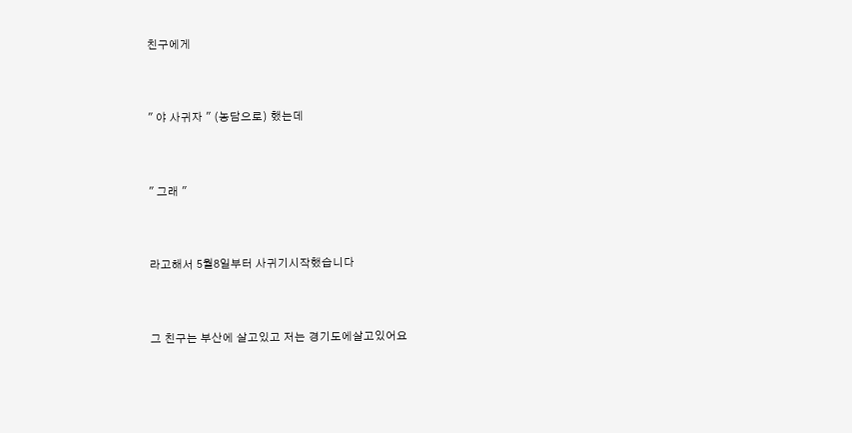친구에게



" 야 사귀자 " (농담으로) 했는데



" 그래 "



라고해서 5월8일부터 사귀기시작했습니다



그 친구는 부산에 살고있고 저는 경기도에살고있어요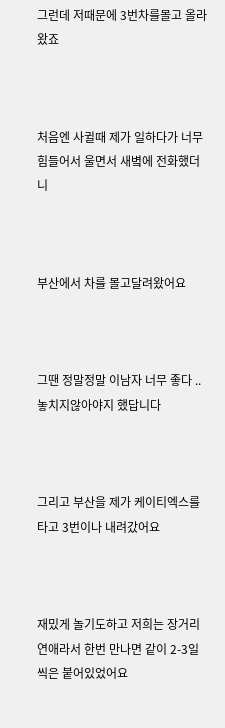그런데 저때문에 3번차를몰고 올라왔죠



처음엔 사귈때 제가 일하다가 너무 힘들어서 울면서 새볔에 전화했더니



부산에서 차를 몰고달려왔어요



그땐 정말정말 이남자 너무 좋다 .. 놓치지않아야지 했답니다



그리고 부산을 제가 케이티엑스를 타고 3번이나 내려갔어요



재밌게 놀기도하고 저희는 장거리연애라서 한번 만나면 같이 2-3일씩은 붙어있었어요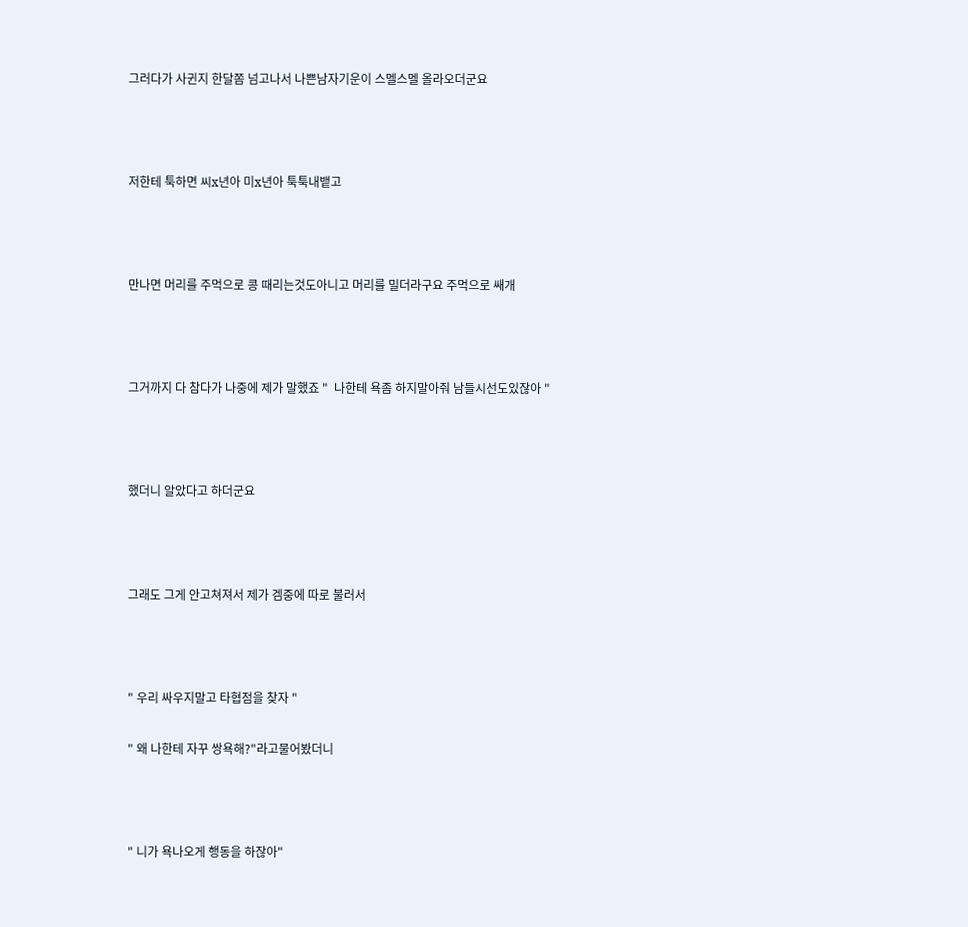그러다가 사귄지 한달쫌 넘고나서 나쁜남자기운이 스멜스멜 올라오더군요



저한테 툭하면 씨x년아 미x년아 툭툭내뱉고



만나면 머리를 주먹으로 콩 때리는것도아니고 머리를 밀더라구요 주먹으로 쌔개



그거까지 다 참다가 나중에 제가 말했죠 "  나한테 욕좀 하지말아줘 남들시선도있잖아 "



했더니 알았다고 하더군요



그래도 그게 안고쳐져서 제가 겜중에 따로 불러서



" 우리 싸우지말고 타협점을 찾자 "

" 왜 나한테 자꾸 쌍욕해?"라고물어봤더니



" 니가 욕나오게 행동을 하잖아"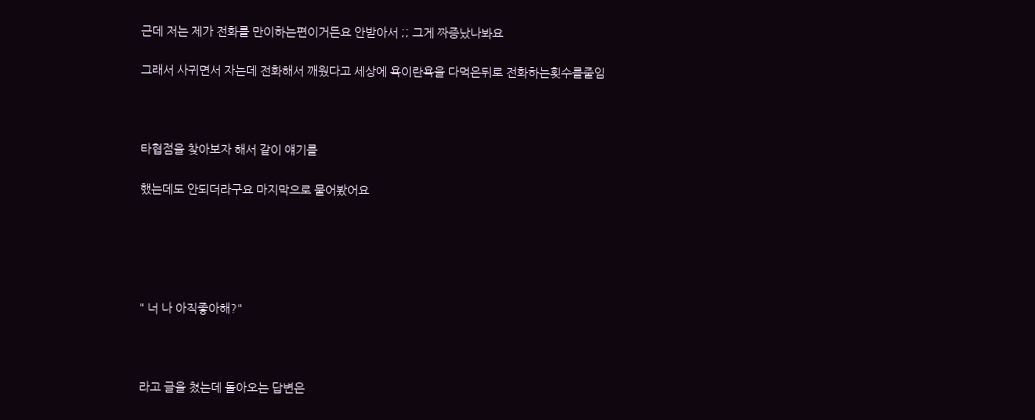근데 저는 제가 전화를 만이하는편이거든요 안받아서 ;; 그게 짜증났나봐요

그래서 사귀면서 자는데 전화해서 깨웠다고 세상에 욕이란욕을 다먹은뒤로 전화하는횟수를줄임



타협점을 찾아보자 해서 같이 얘기를

했는데도 안되더라구요 마지막으로 물어봤어요





" 너 나 아직좋아해?"



라고 글을 쳤는데 돌아오는 답변은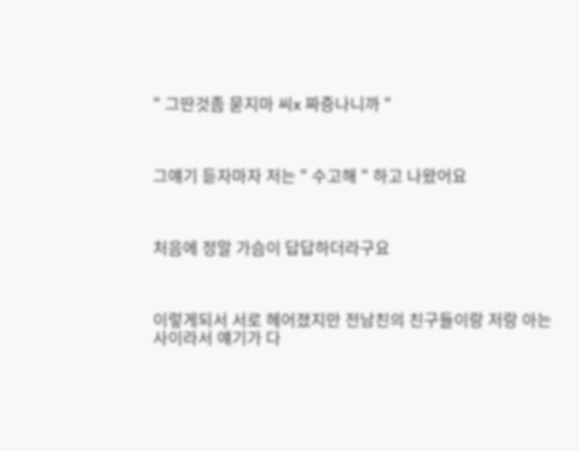" 그딴것좀 묻지마 씨x 짜증나니까 "



그얘기 듣자마자 저는 " 수고해 " 하고 나왔어요



처음에 정말 가슴이 답답하더라구요



이렇게되서 서로 헤어졌지만 전남친의 친구들이랑 저랑 아는사이라서 얘기가 다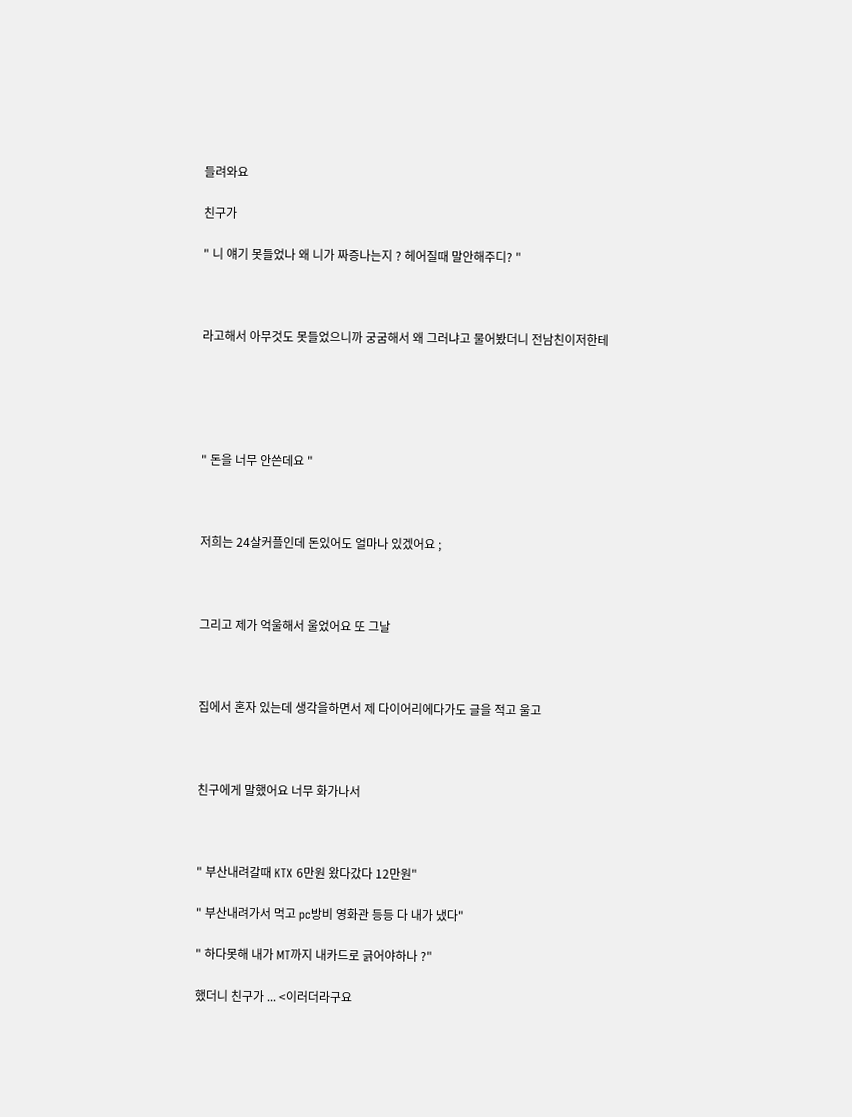들려와요

친구가

" 니 얘기 못들었나 왜 니가 짜증나는지 ? 헤어질때 말안해주디? "



라고해서 아무것도 못들었으니까 궁굼해서 왜 그러냐고 물어봤더니 전남친이저한테





" 돈을 너무 안쓴데요 "



저희는 24살커플인데 돈있어도 얼마나 있겠어요 ;



그리고 제가 억울해서 울었어요 또 그날



집에서 혼자 있는데 생각을하면서 제 다이어리에다가도 글을 적고 울고



친구에게 말했어요 너무 화가나서



" 부산내려갈때 KTX 6만원 왔다갔다 12만원"

" 부산내려가서 먹고 pc방비 영화관 등등 다 내가 냈다"

" 하다못해 내가 MT까지 내카드로 긁어야하나 ?"

했더니 친구가 ... <이러더라구요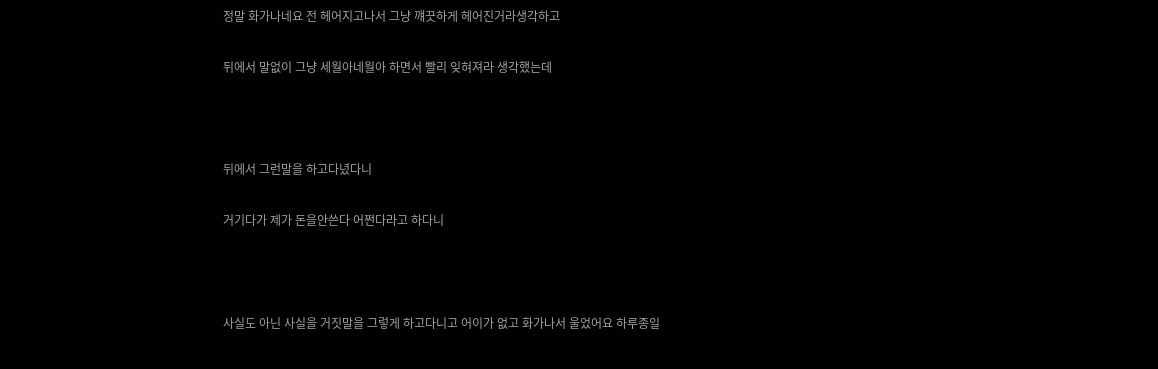정말 화가나네요 전 헤어지고나서 그냥 꺠끗하게 헤어진거라생각하고

뒤에서 말없이 그냥 세월아네월아 하면서 빨리 잊혀져라 생각했는데



뒤에서 그런말을 하고다녔다니

거기다가 제가 돈을안쓴다 어쩐다라고 하다니



사실도 아닌 사실을 거짓말을 그렇게 하고다니고 어이가 없고 화가나서 울었어요 하루종일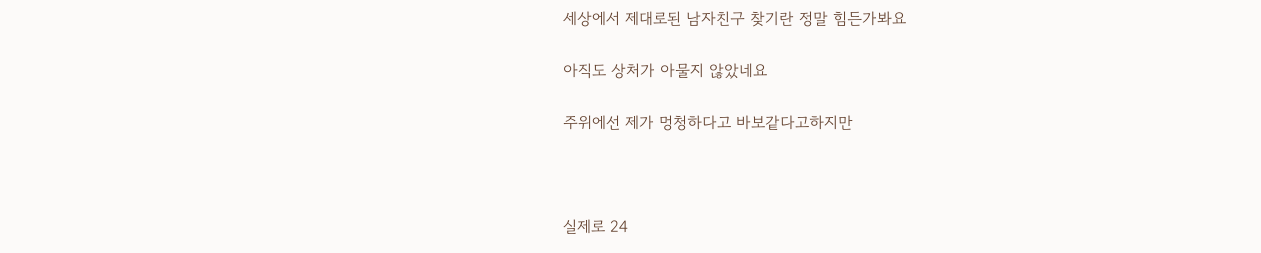세상에서 제대로된 남자친구 찾기란 정말 힘든가봐요

아직도 상처가 아물지 않았네요

주위에선 제가 멍청하다고 바보같다고하지만



실제로 24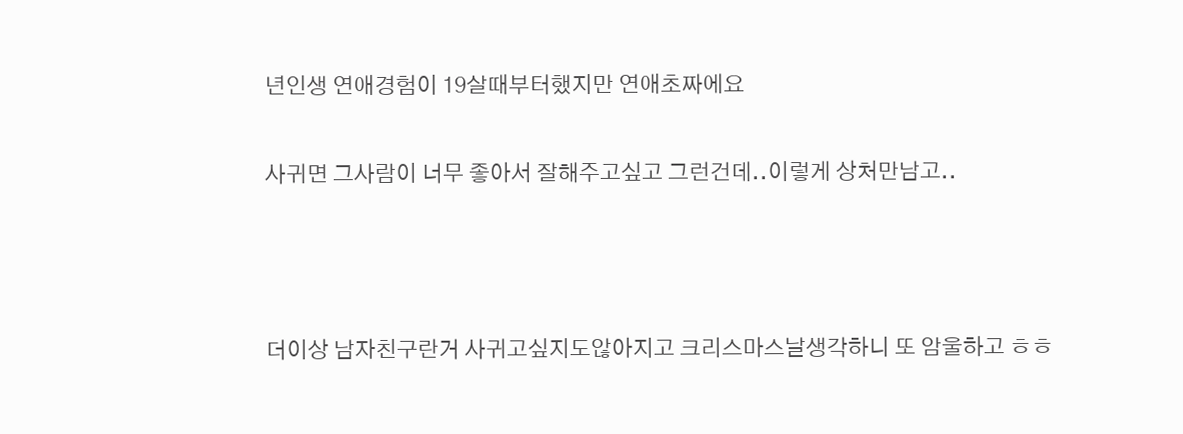년인생 연애경험이 19살때부터했지만 연애초짜에요

사귀면 그사람이 너무 좋아서 잘해주고싶고 그런건데..이렇게 상처만남고..



더이상 남자친구란거 사귀고싶지도않아지고 크리스마스날생각하니 또 암울하고 ㅎㅎ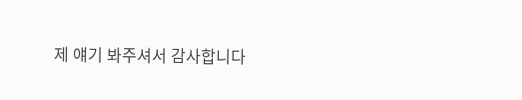제 얘기 봐주셔서 감사합니다